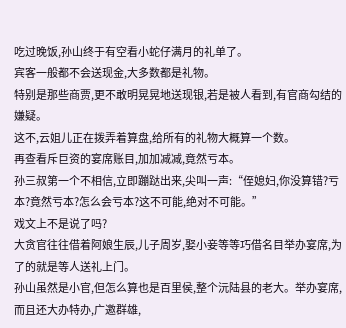吃过晚饭,孙山终于有空看小蛇仔满月的礼单了。
宾客一般都不会送现金,大多数都是礼物。
特别是那些商贾,更不敢明晃晃地送现银,若是被人看到,有官商勾结的嫌疑。
这不,云姐儿正在拨弄着算盘,给所有的礼物大概算一个数。
再查看斥巨资的宴席账目,加加减减,竟然亏本。
孙三叔第一个不相信,立即蹦跶出来,尖叫一声:“侄媳妇,你没算错?亏本?竟然亏本?怎么会亏本?这不可能,绝对不可能。”
戏文上不是说了吗?
大贪官往往借着阿娘生辰,儿子周岁,娶小妾等等巧借名目举办宴席,为了的就是等人送礼上门。
孙山虽然是小官,但怎么算也是百里侯,整个沅陆县的老大。举办宴席,而且还大办特办,广邀群雄,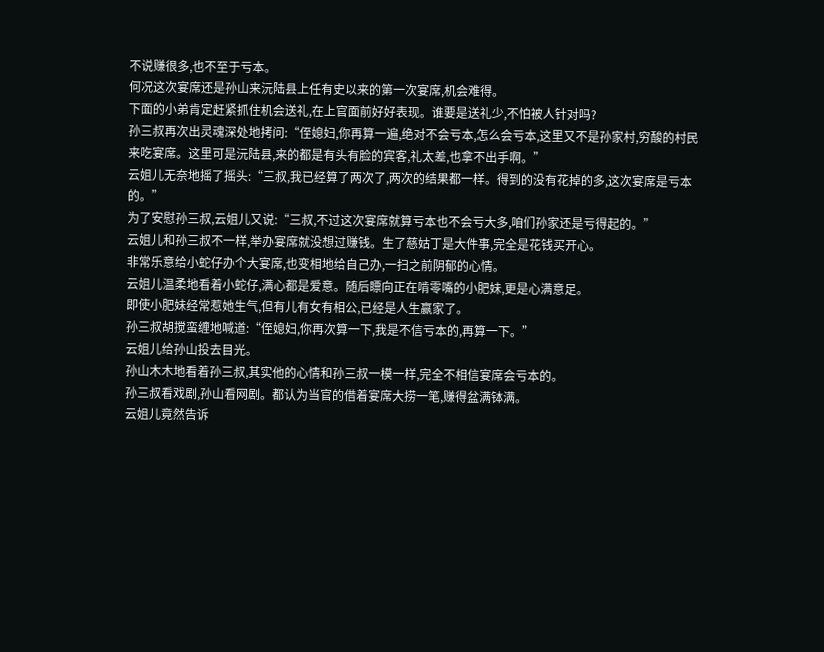不说赚很多,也不至于亏本。
何况这次宴席还是孙山来沅陆县上任有史以来的第一次宴席,机会难得。
下面的小弟肯定赶紧抓住机会送礼,在上官面前好好表现。谁要是送礼少,不怕被人针对吗?
孙三叔再次出灵魂深处地拷问:“侄媳妇,你再算一遍,绝对不会亏本,怎么会亏本,这里又不是孙家村,穷酸的村民来吃宴席。这里可是沅陆县,来的都是有头有脸的宾客,礼太差,也拿不出手啊。”
云姐儿无奈地摇了摇头:“三叔,我已经算了两次了,两次的结果都一样。得到的没有花掉的多,这次宴席是亏本的。”
为了安慰孙三叔,云姐儿又说:“三叔,不过这次宴席就算亏本也不会亏大多,咱们孙家还是亏得起的。”
云姐儿和孙三叔不一样,举办宴席就没想过赚钱。生了慈姑丁是大件事,完全是花钱买开心。
非常乐意给小蛇仔办个大宴席,也变相地给自己办,一扫之前阴郁的心情。
云姐儿温柔地看着小蛇仔,满心都是爱意。随后瞟向正在啃零嘴的小肥妹,更是心满意足。
即使小肥妹经常惹她生气,但有儿有女有相公,已经是人生赢家了。
孙三叔胡搅蛮缠地喊道:“侄媳妇,你再次算一下,我是不信亏本的,再算一下。”
云姐儿给孙山投去目光。
孙山木木地看着孙三叔,其实他的心情和孙三叔一模一样,完全不相信宴席会亏本的。
孙三叔看戏剧,孙山看网剧。都认为当官的借着宴席大捞一笔,赚得盆满钵满。
云姐儿竟然告诉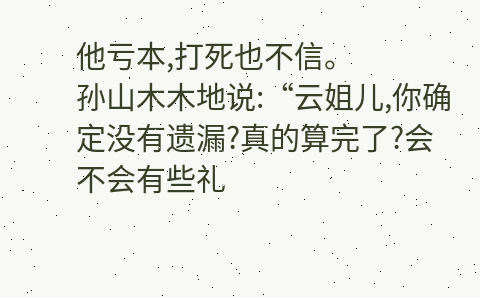他亏本,打死也不信。
孙山木木地说:“云姐儿,你确定没有遗漏?真的算完了?会不会有些礼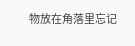物放在角落里忘记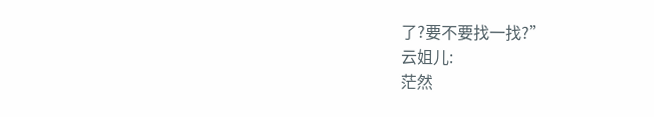了?要不要找一找?”
云姐儿:
茫然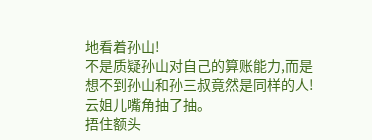地看着孙山!
不是质疑孙山对自己的算账能力,而是想不到孙山和孙三叔竟然是同样的人!
云姐儿嘴角抽了抽。
捂住额头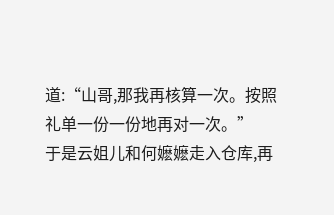道:“山哥,那我再核算一次。按照礼单一份一份地再对一次。”
于是云姐儿和何嬷嬷走入仓库,再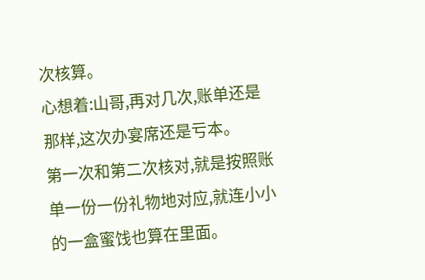次核算。
心想着:山哥,再对几次,账单还是那样,这次办宴席还是亏本。
第一次和第二次核对,就是按照账单一份一份礼物地对应,就连小小的一盒蜜饯也算在里面。